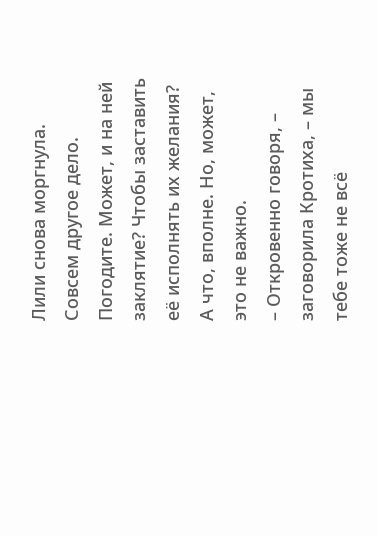Лили снова моргнула. Совсем другое дело. Погодите. Может, и на ней заклятие? Чтобы заставить её исполнять их желания? А что, вполне. Но, может, это не важно.
– Откровенно говоря, – заговорила Кротиха, – мы тебе тоже не всё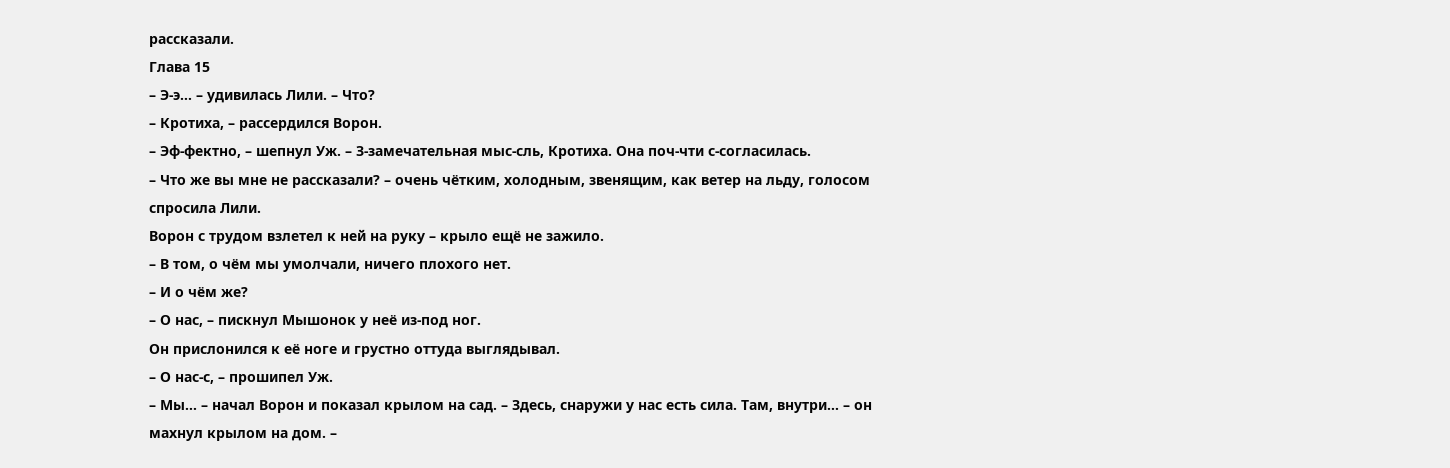рассказали.
Глава 15
– Э-э… – удивилась Лили. – Что?
– Кротиха, – рассердился Ворон.
– Эф-фектно, – шепнул Уж. – З-замечательная мыс-сль, Кротиха. Она поч-чти с-согласилась.
– Что же вы мне не рассказали? – очень чётким, холодным, звенящим, как ветер на льду, голосом спросила Лили.
Ворон с трудом взлетел к ней на руку – крыло ещё не зажило.
– В том, о чём мы умолчали, ничего плохого нет.
– И о чём же?
– О нас, – пискнул Мышонок у неё из-под ног.
Он прислонился к её ноге и грустно оттуда выглядывал.
– О нас-с, – прошипел Уж.
– Мы… – начал Ворон и показал крылом на сад. – Здесь, снаружи у нас есть сила. Там, внутри… – он махнул крылом на дом. –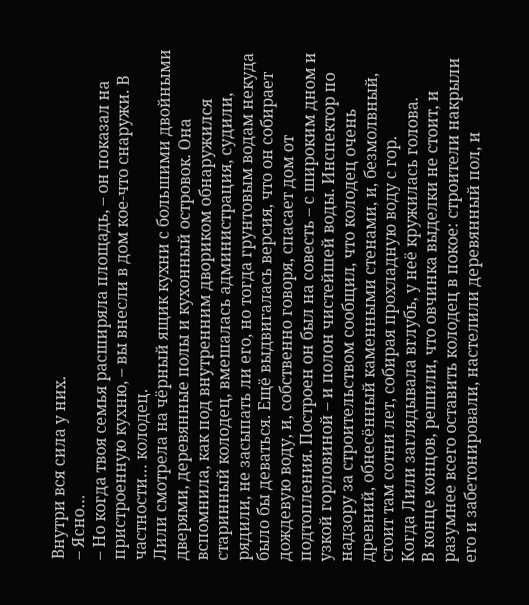Внутри вся сила у них.
– Ясно…
– Но когда твоя семья расширяла площадь, – он показал на пристроенную кухню, – вы внесли в дом кое-что снаружи. В частности… колодец.
Лили смотрела на чёрный ящик кухни с большими двойными дверями, деревянные полы и кухонный островок. Она вспомнила, как под внутренним двориком обнаружился старинный колодец, вмешалась администрация, судили, рядили, не засыпать ли его, но тогда грунтовым водам некуда было бы деваться. Ещё выдвигалась версия, что он собирает дождевую воду, и, собственно говоря, спасает дом от подтопления. Построен он был на совесть – с широким дном и узкой горловиной – и полон чистейшей воды. Инспектор по надзору за строительством сообщил, что колодец очень древний, обнесённый каменными стенами, и, безмолвный, стоит там сотни лет, собирая прохладную воду с гор.
Когда Лили заглядывала вглубь, у неё кружилась голова.
В конце концов, решили, что овчинка выделки не стоит, и разумнее всего оставить колодец в покое: строители накрыли его и забетонировали, настелили деревянный пол, и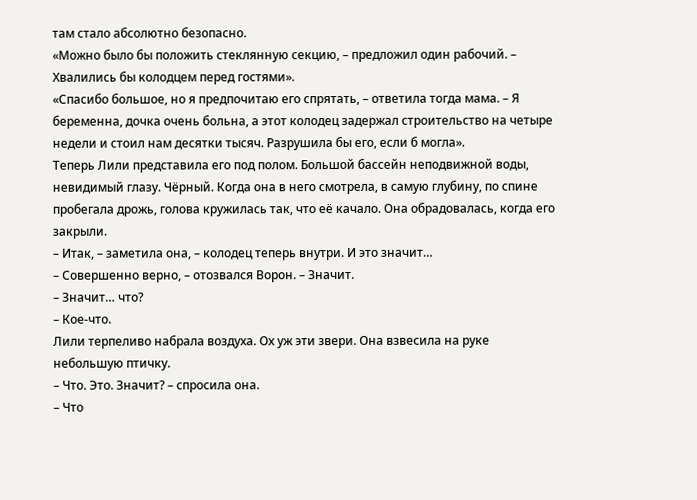там стало абсолютно безопасно.
«Можно было бы положить стеклянную секцию, – предложил один рабочий. – Хвалились бы колодцем перед гостями».
«Спасибо большое, но я предпочитаю его спрятать, – ответила тогда мама. – Я беременна, дочка очень больна, а этот колодец задержал строительство на четыре недели и стоил нам десятки тысяч. Разрушила бы его, если б могла».
Теперь Лили представила его под полом. Большой бассейн неподвижной воды, невидимый глазу. Чёрный. Когда она в него смотрела, в самую глубину, по спине пробегала дрожь, голова кружилась так, что её качало. Она обрадовалась, когда его закрыли.
– Итак, – заметила она, – колодец теперь внутри. И это значит…
– Совершенно верно, – отозвался Ворон. – Значит.
– Значит… что?
– Кое-что.
Лили терпеливо набрала воздуха. Ох уж эти звери. Она взвесила на руке небольшую птичку.
– Что. Это. Значит? – спросила она.
– Что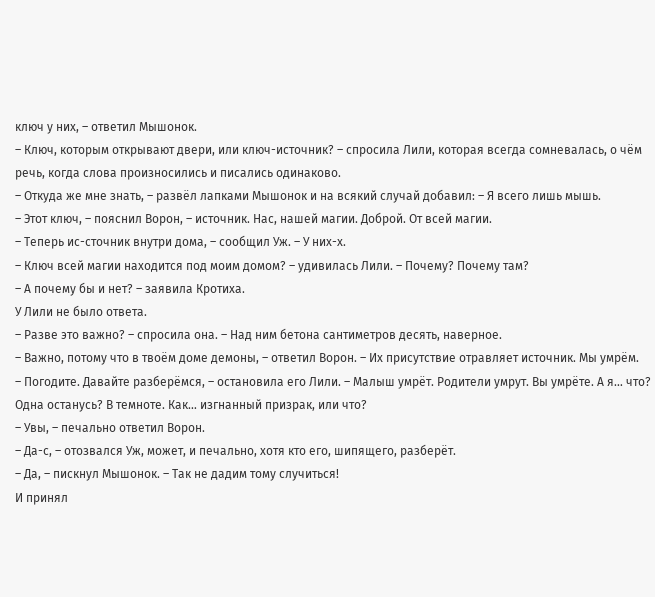ключ у них, – ответил Мышонок.
– Ключ, которым открывают двери, или ключ-источник? – спросила Лили, которая всегда сомневалась, о чём речь, когда слова произносились и писались одинаково.
– Откуда же мне знать, – развёл лапками Мышонок и на всякий случай добавил: – Я всего лишь мышь.
– Этот ключ, – пояснил Ворон, – источник. Нас, нашей магии. Доброй. От всей магии.
– Теперь ис-сточник внутри дома, – сообщил Уж. – У них-х.
– Ключ всей магии находится под моим домом? – удивилась Лили. – Почему? Почему там?
– А почему бы и нет? – заявила Кротиха.
У Лили не было ответа.
– Разве это важно? – спросила она. – Над ним бетона сантиметров десять, наверное.
– Важно, потому что в твоём доме демоны, – ответил Ворон. – Их присутствие отравляет источник. Мы умрём.
– Погодите. Давайте разберёмся, – остановила его Лили. – Малыш умрёт. Родители умрут. Вы умрёте. А я… что? Одна останусь? В темноте. Как… изгнанный призрак, или что?
– Увы, – печально ответил Ворон.
– Да-с, – отозвался Уж, может, и печально, хотя кто его, шипящего, разберёт.
– Да, – пискнул Мышонок. – Так не дадим тому случиться!
И принял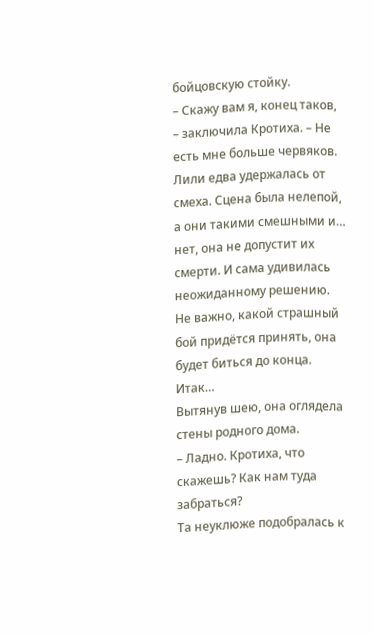бойцовскую стойку.
– Скажу вам я, конец таков, – заключила Кротиха. – Не есть мне больше червяков.
Лили едва удержалась от смеха. Сцена была нелепой, а они такими смешными и… нет, она не допустит их смерти. И сама удивилась неожиданному решению. Не важно, какой страшный бой придётся принять, она будет биться до конца.
Итак…
Вытянув шею, она оглядела стены родного дома.
– Ладно. Кротиха, что скажешь? Как нам туда забраться?
Та неуклюже подобралась к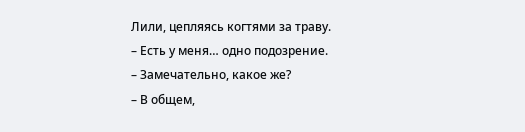Лили, цепляясь когтями за траву.
– Есть у меня… одно подозрение.
– Замечательно, какое же?
– В общем,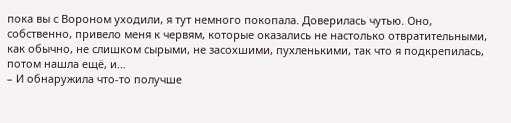пока вы с Вороном уходили, я тут немного покопала. Доверилась чутью. Оно, собственно, привело меня к червям, которые оказались не настолько отвратительными, как обычно, не слишком сырыми, не засохшими, пухленькими, так что я подкрепилась, потом нашла ещё, и…
– И обнаружила что-то получше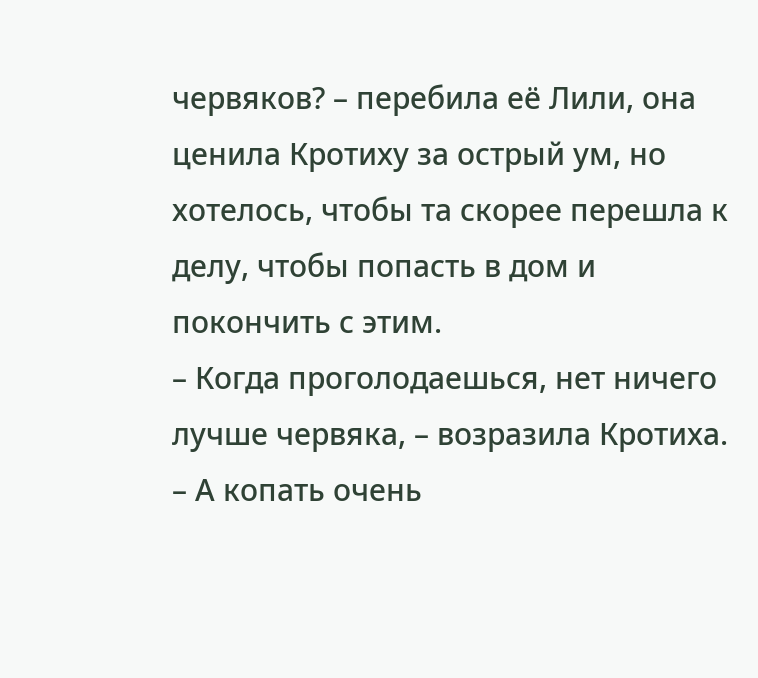червяков? – перебила её Лили, она ценила Кротиху за острый ум, но хотелось, чтобы та скорее перешла к делу, чтобы попасть в дом и покончить с этим.
– Когда проголодаешься, нет ничего лучше червяка, – возразила Кротиха. – А копать очень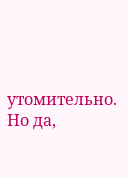утомительно. Но да,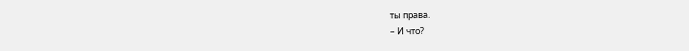ты права.
– И что?